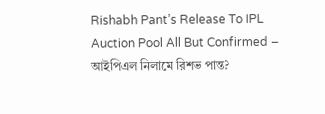Rishabh Pant’s Release To IPL Auction Pool All But Confirmed – আইপিএল নিলামে রিশভ পান্ত?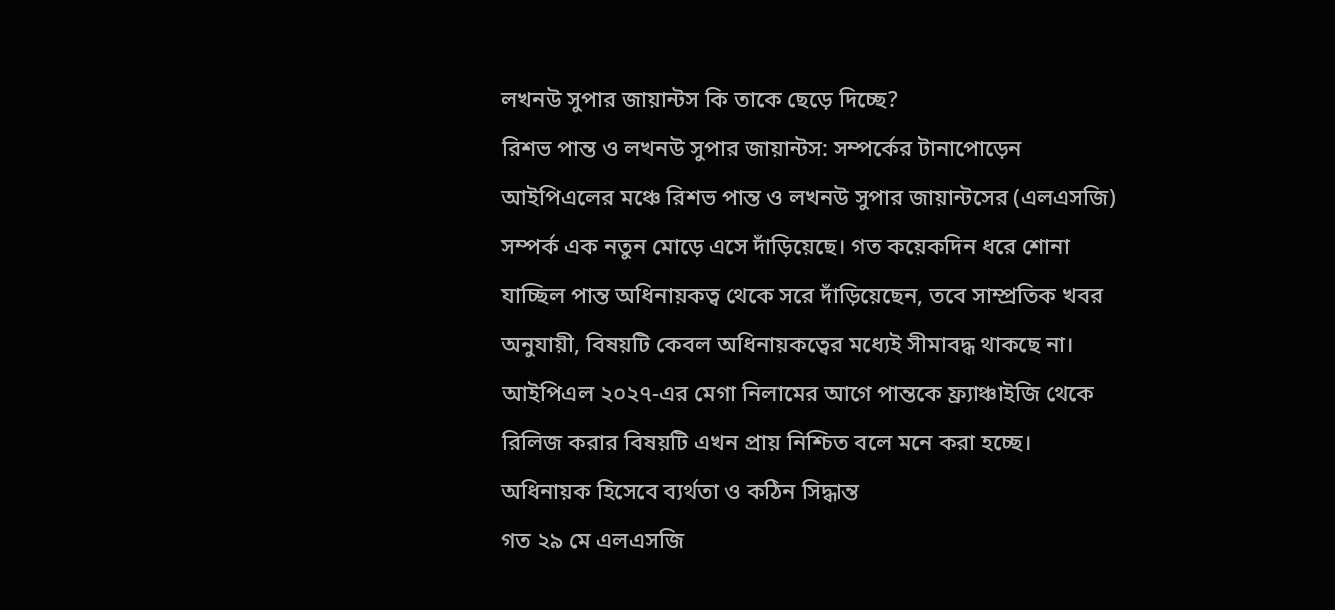লখনউ সুপার জায়ান্টস কি তাকে ছেড়ে দিচ্ছে?
রিশভ পান্ত ও লখনউ সুপার জায়ান্টস: সম্পর্কের টানাপোড়েন
আইপিএলের মঞ্চে রিশভ পান্ত ও লখনউ সুপার জায়ান্টসের (এলএসজি) সম্পর্ক এক নতুন মোড়ে এসে দাঁড়িয়েছে। গত কয়েকদিন ধরে শোনা যাচ্ছিল পান্ত অধিনায়কত্ব থেকে সরে দাঁড়িয়েছেন, তবে সাম্প্রতিক খবর অনুযায়ী, বিষয়টি কেবল অধিনায়কত্বের মধ্যেই সীমাবদ্ধ থাকছে না। আইপিএল ২০২৭-এর মেগা নিলামের আগে পান্তকে ফ্র্যাঞ্চাইজি থেকে রিলিজ করার বিষয়টি এখন প্রায় নিশ্চিত বলে মনে করা হচ্ছে।
অধিনায়ক হিসেবে ব্যর্থতা ও কঠিন সিদ্ধান্ত
গত ২৯ মে এলএসজি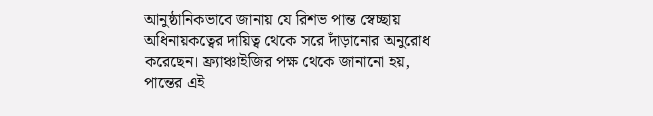আনুষ্ঠানিকভাবে জানায় যে রিশভ পান্ত স্বেচ্ছায় অধিনায়কত্বের দায়িত্ব থেকে সরে দাঁড়ানোর অনুরোধ করেছেন। ফ্র্যাঞ্চাইজির পক্ষ থেকে জানানো হয়, পান্তের এই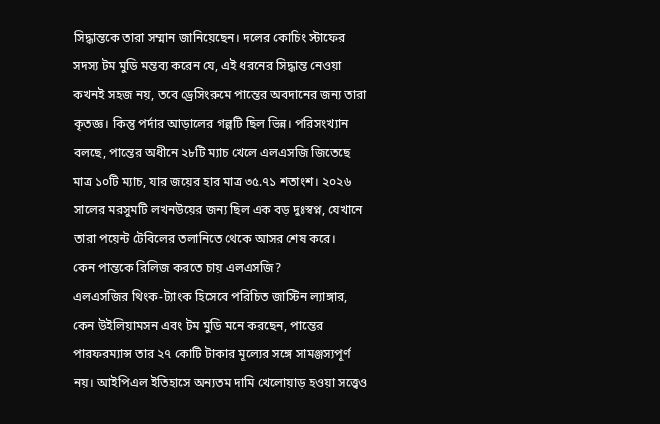সিদ্ধান্তকে তারা সম্মান জানিয়েছেন। দলের কোচিং স্টাফের সদস্য টম মুডি মন্তব্য করেন যে, এই ধরনের সিদ্ধান্ত নেওয়া কখনই সহজ নয়, তবে ড্রেসিংরুমে পান্তের অবদানের জন্য তারা কৃতজ্ঞ। কিন্তু পর্দার আড়ালের গল্পটি ছিল ভিন্ন। পরিসংখ্যান বলছে, পান্তের অধীনে ২৮টি ম্যাচ খেলে এলএসজি জিতেছে মাত্র ১০টি ম্যাচ, যার জয়ের হার মাত্র ৩৫.৭১ শতাংশ। ২০২৬ সালের মরসুমটি লখনউয়ের জন্য ছিল এক বড় দুঃস্বপ্ন, যেখানে তারা পয়েন্ট টেবিলের তলানিতে থেকে আসর শেষ করে।
কেন পান্তকে রিলিজ করতে চায় এলএসজি?
এলএসজির থিংক-ট্যাংক হিসেবে পরিচিত জাস্টিন ল্যাঙ্গার, কেন উইলিয়ামসন এবং টম মুডি মনে করছেন, পান্তের পারফরম্যান্স তার ২৭ কোটি টাকার মূল্যের সঙ্গে সামঞ্জস্যপূর্ণ নয়। আইপিএল ইতিহাসে অন্যতম দামি খেলোয়াড় হওয়া সত্ত্বেও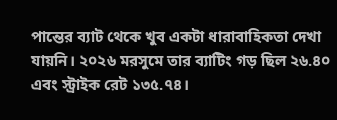পান্তের ব্যাট থেকে খুব একটা ধারাবাহিকতা দেখা যায়নি। ২০২৬ মরসুমে তার ব্যাটিং গড় ছিল ২৬.৪০ এবং স্ট্রাইক রেট ১৩৫.৭৪।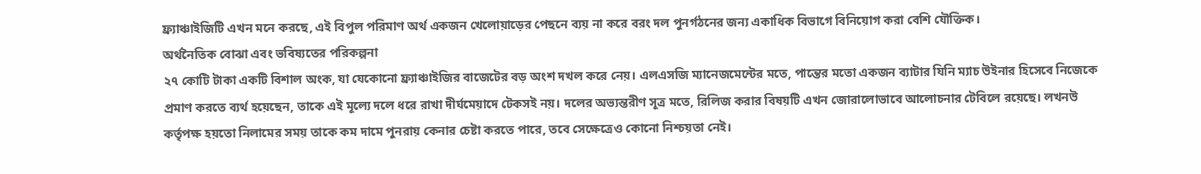ফ্র্যাঞ্চাইজিটি এখন মনে করছে, এই বিপুল পরিমাণ অর্থ একজন খেলোয়াড়ের পেছনে ব্যয় না করে বরং দল পুনর্গঠনের জন্য একাধিক বিভাগে বিনিয়োগ করা বেশি যৌক্তিক।
অর্থনৈতিক বোঝা এবং ভবিষ্যতের পরিকল্পনা
২৭ কোটি টাকা একটি বিশাল অংক, যা যেকোনো ফ্র্যাঞ্চাইজির বাজেটের বড় অংশ দখল করে নেয়। এলএসজি ম্যানেজমেন্টের মতে, পান্তের মতো একজন ব্যাটার যিনি ম্যাচ উইনার হিসেবে নিজেকে প্রমাণ করতে ব্যর্থ হয়েছেন, তাকে এই মূল্যে দলে ধরে রাখা দীর্ঘমেয়াদে টেকসই নয়। দলের অভ্যন্তরীণ সূত্র মতে, রিলিজ করার বিষয়টি এখন জোরালোভাবে আলোচনার টেবিলে রয়েছে। লখনউ কর্তৃপক্ষ হয়তো নিলামের সময় তাকে কম দামে পুনরায় কেনার চেষ্টা করতে পারে, তবে সেক্ষেত্রেও কোনো নিশ্চয়তা নেই।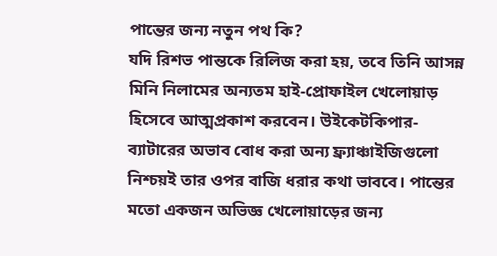পান্তের জন্য নতুন পথ কি?
যদি রিশভ পান্তকে রিলিজ করা হয়, তবে তিনি আসন্ন মিনি নিলামের অন্যতম হাই-প্রোফাইল খেলোয়াড় হিসেবে আত্মপ্রকাশ করবেন। উইকেটকিপার-ব্যাটারের অভাব বোধ করা অন্য ফ্র্যাঞ্চাইজিগুলো নিশ্চয়ই তার ওপর বাজি ধরার কথা ভাববে। পান্তের মতো একজন অভিজ্ঞ খেলোয়াড়ের জন্য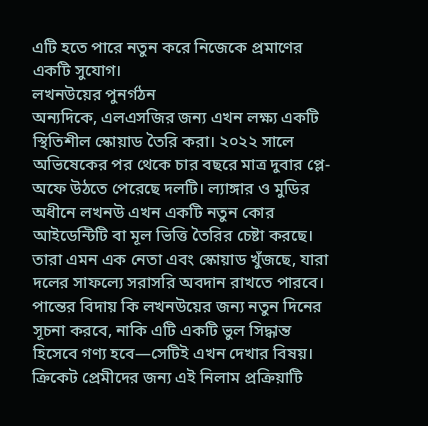এটি হতে পারে নতুন করে নিজেকে প্রমাণের একটি সুযোগ।
লখনউয়ের পুনর্গঠন
অন্যদিকে, এলএসজির জন্য এখন লক্ষ্য একটি স্থিতিশীল স্কোয়াড তৈরি করা। ২০২২ সালে অভিষেকের পর থেকে চার বছরে মাত্র দুবার প্লে-অফে উঠতে পেরেছে দলটি। ল্যাঙ্গার ও মুডির অধীনে লখনউ এখন একটি নতুন কোর আইডেন্টিটি বা মূল ভিত্তি তৈরির চেষ্টা করছে। তারা এমন এক নেতা এবং স্কোয়াড খুঁজছে, যারা দলের সাফল্যে সরাসরি অবদান রাখতে পারবে। পান্তের বিদায় কি লখনউয়ের জন্য নতুন দিনের সূচনা করবে, নাকি এটি একটি ভুল সিদ্ধান্ত হিসেবে গণ্য হবে—সেটিই এখন দেখার বিষয়।
ক্রিকেট প্রেমীদের জন্য এই নিলাম প্রক্রিয়াটি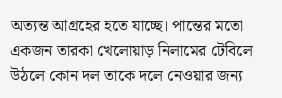অত্যন্ত আগ্রহের হতে যাচ্ছে। পান্তের মতো একজন তারকা খেলোয়াড় নিলামের টেবিলে উঠলে কোন দল তাকে দলে নেওয়ার জন্য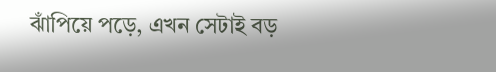ঝাঁপিয়ে পড়ে, এখন সেটাই বড়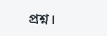প্রশ্ন।